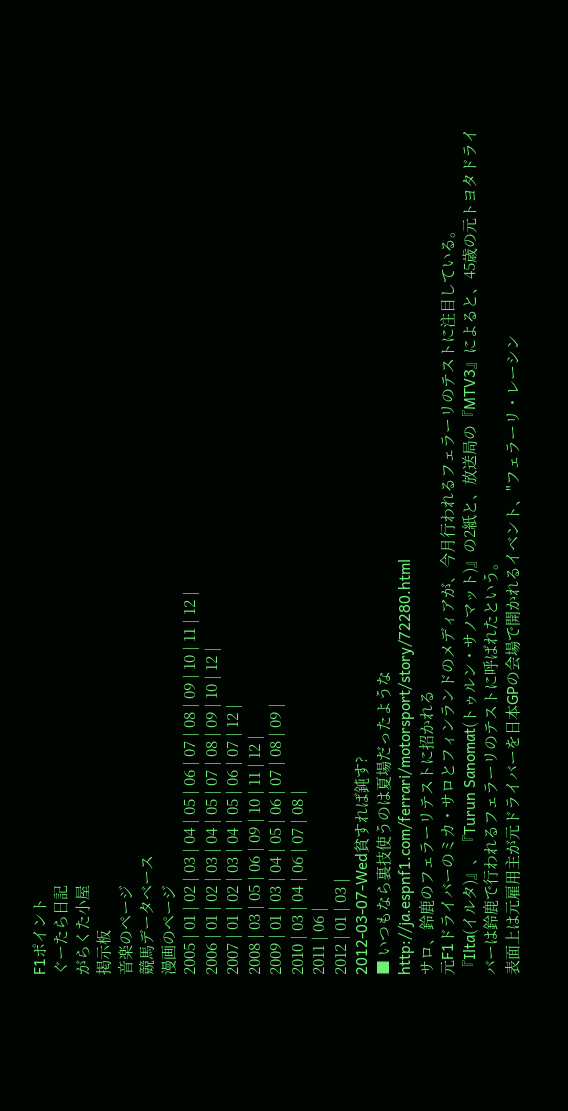F1ポイント
ぐーたら日記
がらくた小屋
掲示板
音楽のページ
競馬データベース
漫画のページ
2005 | 01 | 02 | 03 | 04 | 05 | 06 | 07 | 08 | 09 | 10 | 11 | 12 |
2006 | 01 | 02 | 03 | 04 | 05 | 07 | 08 | 09 | 10 | 12 |
2007 | 01 | 02 | 03 | 04 | 05 | 06 | 07 | 12 |
2008 | 03 | 05 | 06 | 09 | 10 | 11 | 12 |
2009 | 01 | 03 | 04 | 05 | 06 | 07 | 08 | 09 |
2010 | 03 | 04 | 06 | 07 | 08 |
2011 | 06 |
2012 | 01 | 03 |
2012-03-07-Wed貧すれば鈍す?
■ いつもなら裏技使うのは夏場だったような
http://ja.espnf1.com/ferrari/motorsport/story/72280.html
サロ、鈴鹿のフェラーリテストに招かれる
元F1ドライバーのミカ・サロとフィンランドのメディアが、今月行われるフェラーリのテストに注目している。
『Ilta(イルタ)』、『Turun Sanomat(トゥルン・サノマット)』の2紙と、放送局の『MTV3』によると、45歳の元トヨタドライバーは鈴鹿で行われるフェラーリのテストに呼ばれたという。
表面上は元雇用主が元ドライバーを日本GPの会場で開かれるイベント、"フェラーリ・レーシン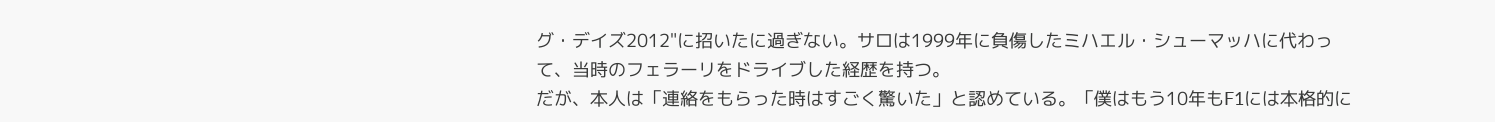グ・デイズ2012"に招いたに過ぎない。サロは1999年に負傷したミハエル・シューマッハに代わって、当時のフェラーリをドライブした経歴を持つ。
だが、本人は「連絡をもらった時はすごく驚いた」と認めている。「僕はもう10年もF1には本格的に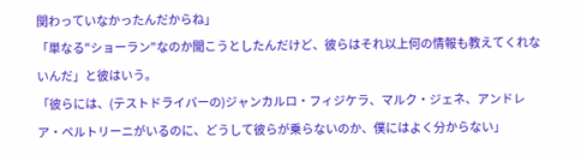関わっていなかったんだからね」
「単なる"ショーラン"なのか聞こうとしたんだけど、彼らはそれ以上何の情報も教えてくれないんだ」と彼はいう。
「彼らには、(テストドライバーの)ジャンカルロ・フィジケラ、マルク・ジェネ、アンドレア・ベルトリーニがいるのに、どうして彼らが乗らないのか、僕にはよく分からない」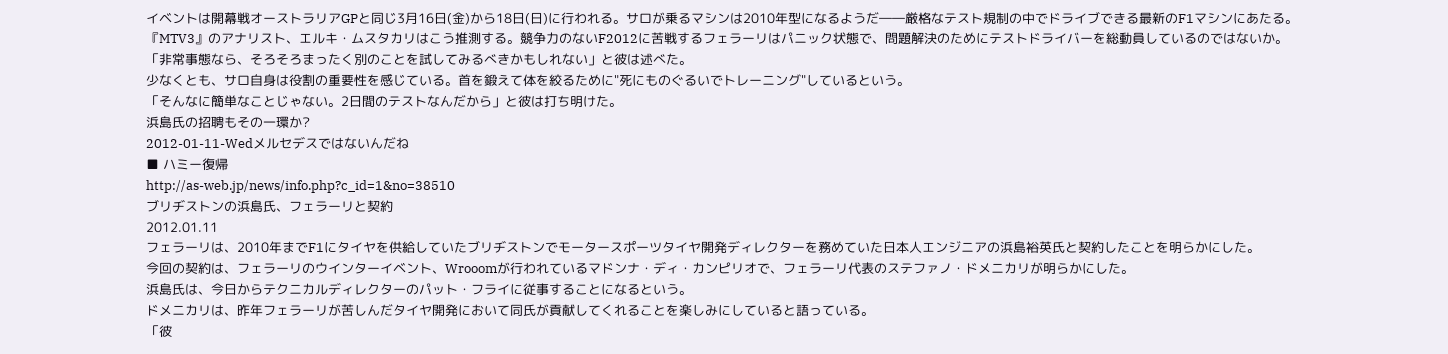イベントは開幕戦オーストラリアGPと同じ3月16日(金)から18日(日)に行われる。サロが乗るマシンは2010年型になるようだ――厳格なテスト規制の中でドライブできる最新のF1マシンにあたる。
『MTV3』のアナリスト、エルキ・ムスタカリはこう推測する。競争力のないF2012に苦戦するフェラーリはパニック状態で、問題解決のためにテストドライバーを総動員しているのではないか。
「非常事態なら、そろそろまったく別のことを試してみるべきかもしれない」と彼は述べた。
少なくとも、サロ自身は役割の重要性を感じている。首を鍛えて体を絞るために"死にものぐるいでトレーニング"しているという。
「そんなに簡単なことじゃない。2日間のテストなんだから」と彼は打ち明けた。
浜島氏の招聘もその一環か?
2012-01-11-Wedメルセデスではないんだね
■ ハミー復帰
http://as-web.jp/news/info.php?c_id=1&no=38510
ブリヂストンの浜島氏、フェラーリと契約
2012.01.11
フェラーリは、2010年までF1にタイヤを供給していたブリヂストンでモータースポーツタイヤ開発ディレクターを務めていた日本人エンジニアの浜島裕英氏と契約したことを明らかにした。
今回の契約は、フェラーリのウインターイベント、Wrooomが行われているマドンナ・ディ・カンピリオで、フェラーリ代表のステファノ・ドメニカリが明らかにした。
浜島氏は、今日からテクニカルディレクターのパット・フライに従事することになるという。
ドメニカリは、昨年フェラーリが苦しんだタイヤ開発において同氏が貢献してくれることを楽しみにしていると語っている。
「彼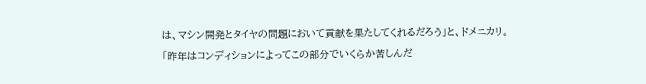は、マシン開発とタイヤの問題において貢献を果たしてくれるだろう」と、ドメニカリ。
「昨年はコンディションによってこの部分でいくらか苦しんだ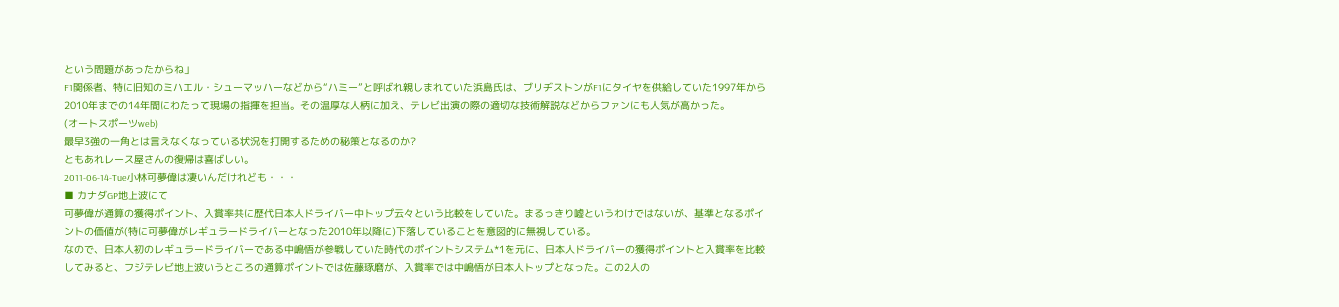という問題があったからね」
F1関係者、特に旧知のミハエル・シューマッハーなどから“ハミー”と呼ばれ親しまれていた浜島氏は、ブリヂストンがF1にタイヤを供給していた1997年から2010年までの14年間にわたって現場の指揮を担当。その温厚な人柄に加え、テレビ出演の際の適切な技術解説などからファンにも人気が高かった。
(オートスポーツweb)
最早3強の一角とは言えなくなっている状況を打開するための秘策となるのか?
ともあれレース屋さんの復帰は喜ばしい。
2011-06-14-Tue小林可夢偉は凄いんだけれども・・・
■ カナダGP地上波にて
可夢偉が通算の獲得ポイント、入賞率共に歴代日本人ドライバー中トップ云々という比較をしていた。まるっきり嘘というわけではないが、基準となるポイントの価値が(特に可夢偉がレギュラードライバーとなった2010年以降に)下落していることを意図的に無視している。
なので、日本人初のレギュラードライバーである中嶋悟が参戦していた時代のポイントシステム*1を元に、日本人ドライバーの獲得ポイントと入賞率を比較してみると、フジテレビ地上波いうところの通算ポイントでは佐藤琢磨が、入賞率では中嶋悟が日本人トップとなった。この2人の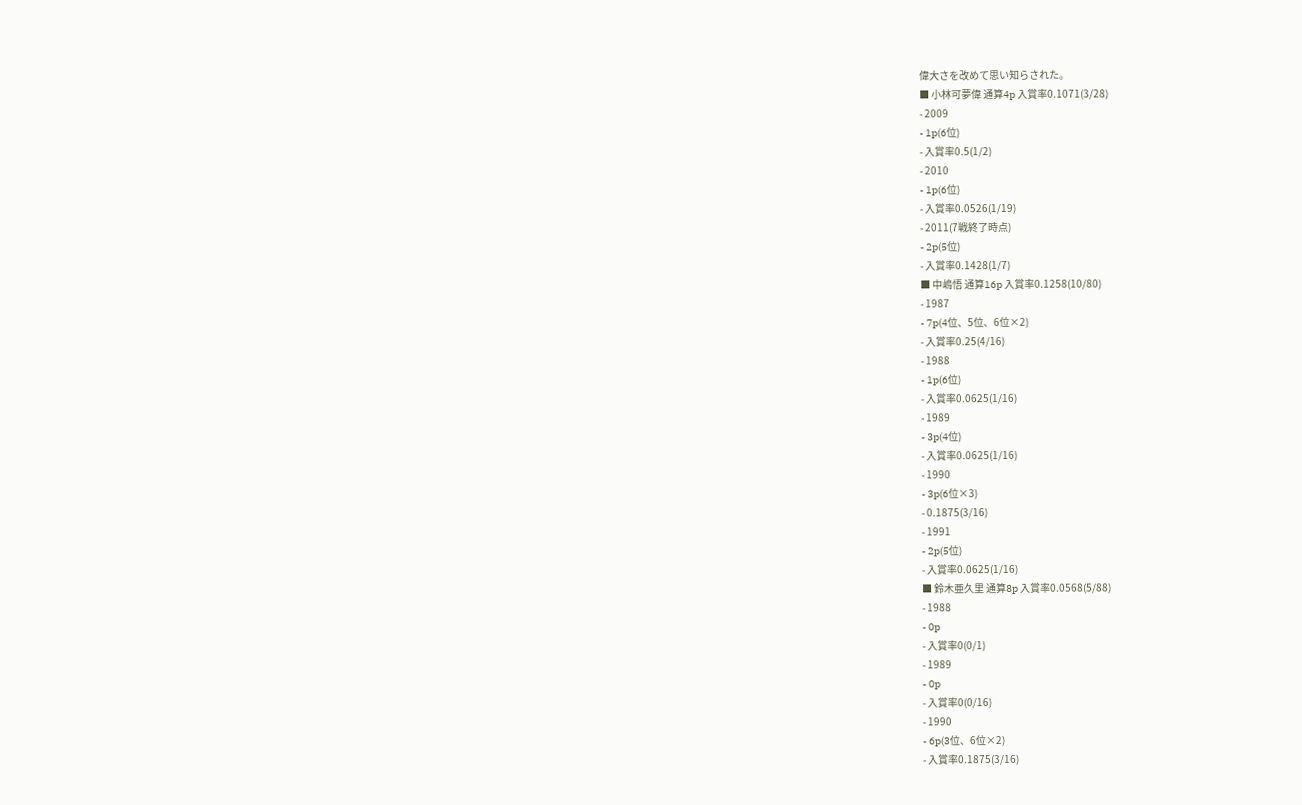偉大さを改めて思い知らされた。
■ 小林可夢偉 通算4p 入賞率0.1071(3/28)
- 2009
- 1p(6位)
- 入賞率0.5(1/2)
- 2010
- 1p(6位)
- 入賞率0.0526(1/19)
- 2011(7戦終了時点)
- 2p(5位)
- 入賞率0.1428(1/7)
■ 中嶋悟 通算16p 入賞率0.1258(10/80)
- 1987
- 7p(4位、5位、6位×2)
- 入賞率0.25(4/16)
- 1988
- 1p(6位)
- 入賞率0.0625(1/16)
- 1989
- 3p(4位)
- 入賞率0.0625(1/16)
- 1990
- 3p(6位×3)
- 0.1875(3/16)
- 1991
- 2p(5位)
- 入賞率0.0625(1/16)
■ 鈴木亜久里 通算8p 入賞率0.0568(5/88)
- 1988
- 0p
- 入賞率0(0/1)
- 1989
- 0p
- 入賞率0(0/16)
- 1990
- 6p(3位、6位×2)
- 入賞率0.1875(3/16)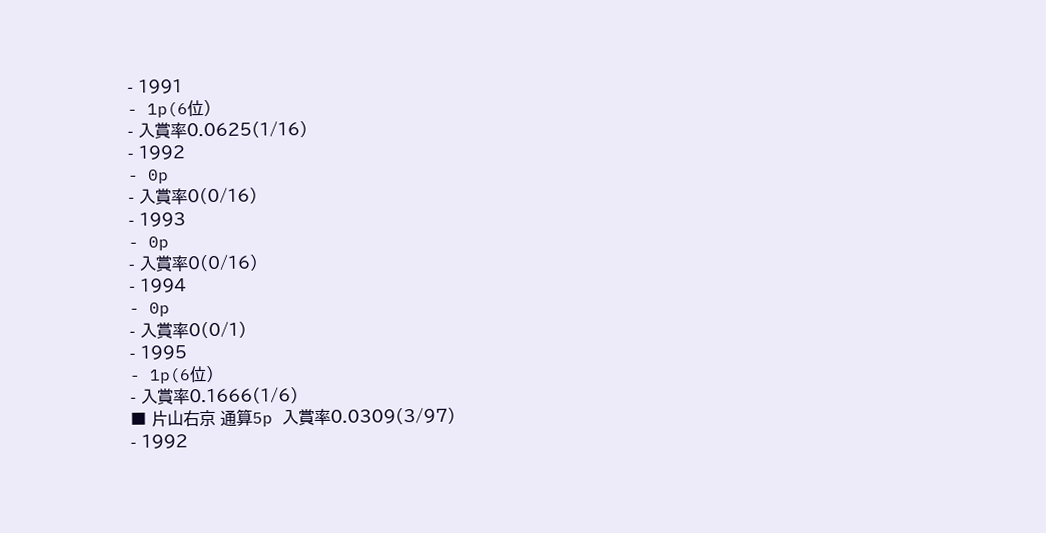- 1991
- 1p(6位)
- 入賞率0.0625(1/16)
- 1992
- 0p
- 入賞率0(0/16)
- 1993
- 0p
- 入賞率0(0/16)
- 1994
- 0p
- 入賞率0(0/1)
- 1995
- 1p(6位)
- 入賞率0.1666(1/6)
■ 片山右京 通算5p 入賞率0.0309(3/97)
- 1992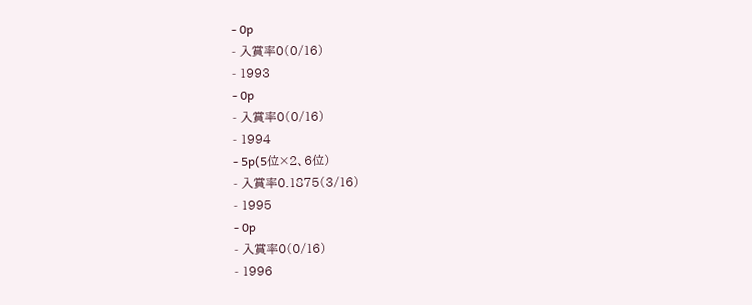- 0p
- 入賞率0(0/16)
- 1993
- 0p
- 入賞率0(0/16)
- 1994
- 5p(5位×2、6位)
- 入賞率0.1875(3/16)
- 1995
- 0p
- 入賞率0(0/16)
- 1996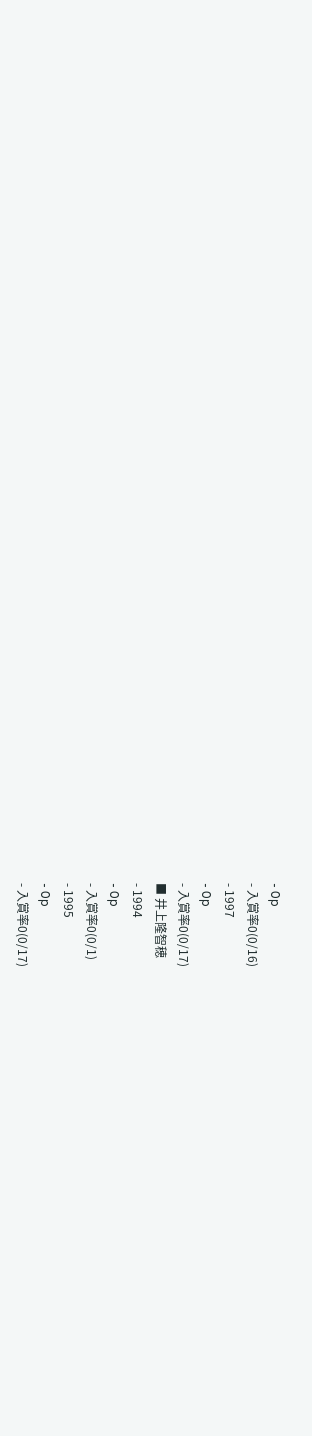- 0p
- 入賞率0(0/16)
- 1997
- 0p
- 入賞率0(0/17)
■ 井上隆智穂
- 1994
- 0p
- 入賞率0(0/1)
- 1995
- 0p
- 入賞率0(0/17)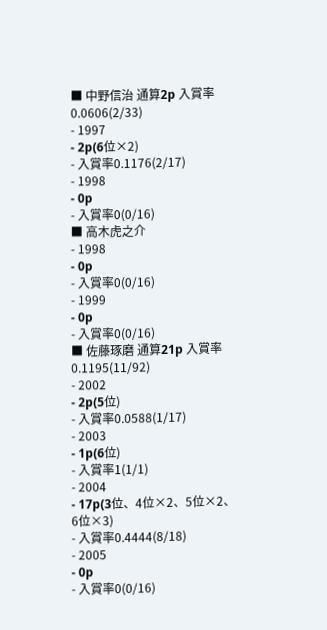■ 中野信治 通算2p 入賞率0.0606(2/33)
- 1997
- 2p(6位×2)
- 入賞率0.1176(2/17)
- 1998
- 0p
- 入賞率0(0/16)
■ 高木虎之介
- 1998
- 0p
- 入賞率0(0/16)
- 1999
- 0p
- 入賞率0(0/16)
■ 佐藤琢磨 通算21p 入賞率0.1195(11/92)
- 2002
- 2p(5位)
- 入賞率0.0588(1/17)
- 2003
- 1p(6位)
- 入賞率1(1/1)
- 2004
- 17p(3位、4位×2、5位×2、6位×3)
- 入賞率0.4444(8/18)
- 2005
- 0p
- 入賞率0(0/16)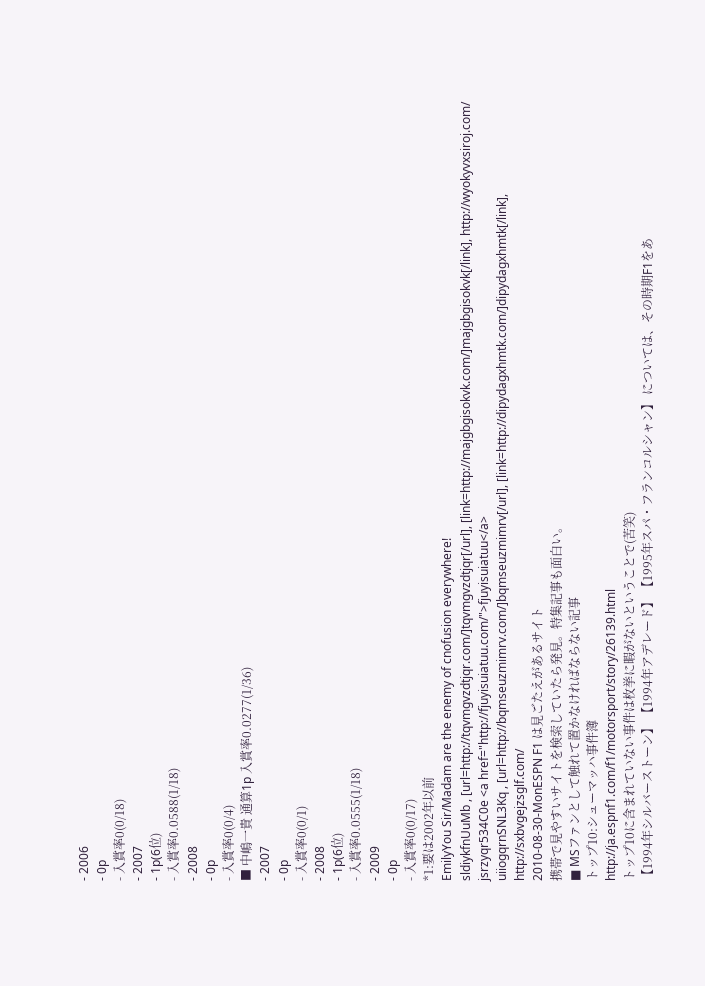- 2006
- 0p
- 入賞率0(0/18)
- 2007
- 1p(6位)
- 入賞率0.0588(1/18)
- 2008
- 0p
- 入賞率0(0/4)
■ 中嶋一貴 通算1p 入賞率0.0277(1/36)
- 2007
- 0p
- 入賞率0(0/1)
- 2008
- 1p(6位)
- 入賞率0.0555(1/18)
- 2009
- 0p
- 入賞率0(0/17)
*1:要は2002年以前
EmilyYou Sir/Madam are the enemy of cnofusion everywhere!
sldiykfnUuMb , [url=http://tqvmgvzdtjqr.com/]tqvmgvzdtjqr[/url], [link=http://majgbgisokvk.com/]majgbgisokvk[/link], http://wyokyvxsiroj.com/
jsrzyqr534C0e <a href="http://fjuyisuiatuu.com/">fjuyisuiatuu</a>
uiiogqrnSNL3Kq , [url=http://bqmseuzmimrv.com/]bqmseuzmimrv[/url], [link=http://dipydagxhmtk.com/]dipydagxhmtk[/link], http://sxbvgejzsglf.com/
2010-08-30-MonESPN F1 は見ごたえがあるサイト
携帯で見やすいサイトを検索していたら発見。特集記事も面白い。
■ MSファンとして触れて置かなければならない記事
トップ10:シューマッハ事件簿
http://ja.espnf1.com/f1/motorsport/story/26139.html
トップ10に含まれていない事件は枚挙に暇がないということで(苦笑)
【1994年シルバーストーン】 【1994年アデレード】 【1995年スパ・フランコルシャン】 については、その時期F1をあ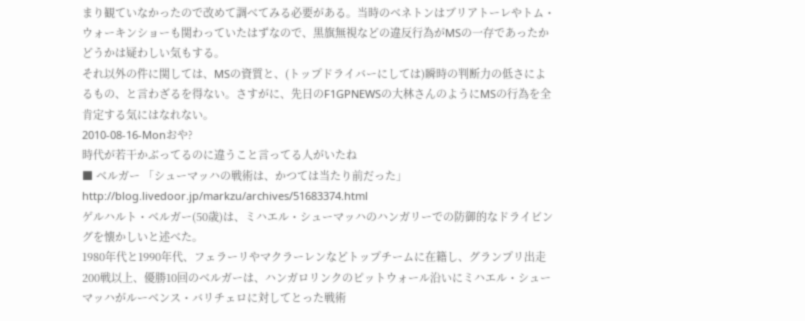まり観ていなかったので改めて調べてみる必要がある。当時のベネトンはブリアトーレやトム・ウォーキンショーも関わっていたはずなので、黒旗無視などの違反行為がMSの一存であったかどうかは疑わしい気もする。
それ以外の件に関しては、MSの資質と、(トップドライバーにしては)瞬時の判断力の低さによるもの、と言わざるを得ない。さすがに、先日のF1GPNEWSの大林さんのようにMSの行為を全肯定する気にはなれない。
2010-08-16-Monおや?
時代が若干かぶってるのに違うこと言ってる人がいたね
■ ベルガー 「シューマッハの戦術は、かつては当たり前だった」
http://blog.livedoor.jp/markzu/archives/51683374.html
ゲルハルト・ベルガー(50歳)は、ミハエル・シューマッハのハンガリーでの防御的なドライビングを懐かしいと述べた。
1980年代と1990年代、フェラーリやマクラーレンなどトップチームに在籍し、グランプリ出走200戦以上、優勝10回のベルガーは、ハンガロリンクのピットウォール沿いにミハエル・シューマッハがルーベンス・バリチェロに対してとった戦術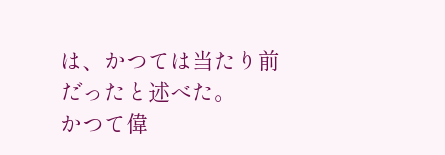は、かつては当たり前だったと述べた。
かつて偉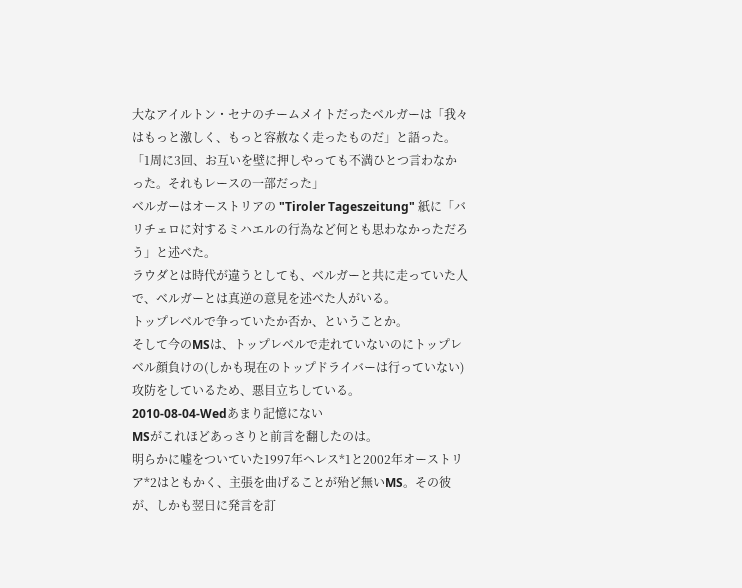大なアイルトン・セナのチームメイトだったベルガーは「我々はもっと激しく、もっと容赦なく走ったものだ」と語った。
「1周に3回、お互いを壁に押しやっても不満ひとつ言わなかった。それもレースの一部だった」
ベルガーはオーストリアの "Tiroler Tageszeitung" 紙に「バリチェロに対するミハエルの行為など何とも思わなかっただろう」と述べた。
ラウダとは時代が違うとしても、ベルガーと共に走っていた人で、ベルガーとは真逆の意見を述べた人がいる。
トップレベルで争っていたか否か、ということか。
そして今のMSは、トップレベルで走れていないのにトップレベル顔負けの(しかも現在のトップドライバーは行っていない)攻防をしているため、悪目立ちしている。
2010-08-04-Wedあまり記憶にない
MSがこれほどあっさりと前言を翻したのは。
明らかに嘘をついていた1997年ヘレス*1と2002年オーストリア*2はともかく、主張を曲げることが殆ど無いMS。その彼が、しかも翌日に発言を訂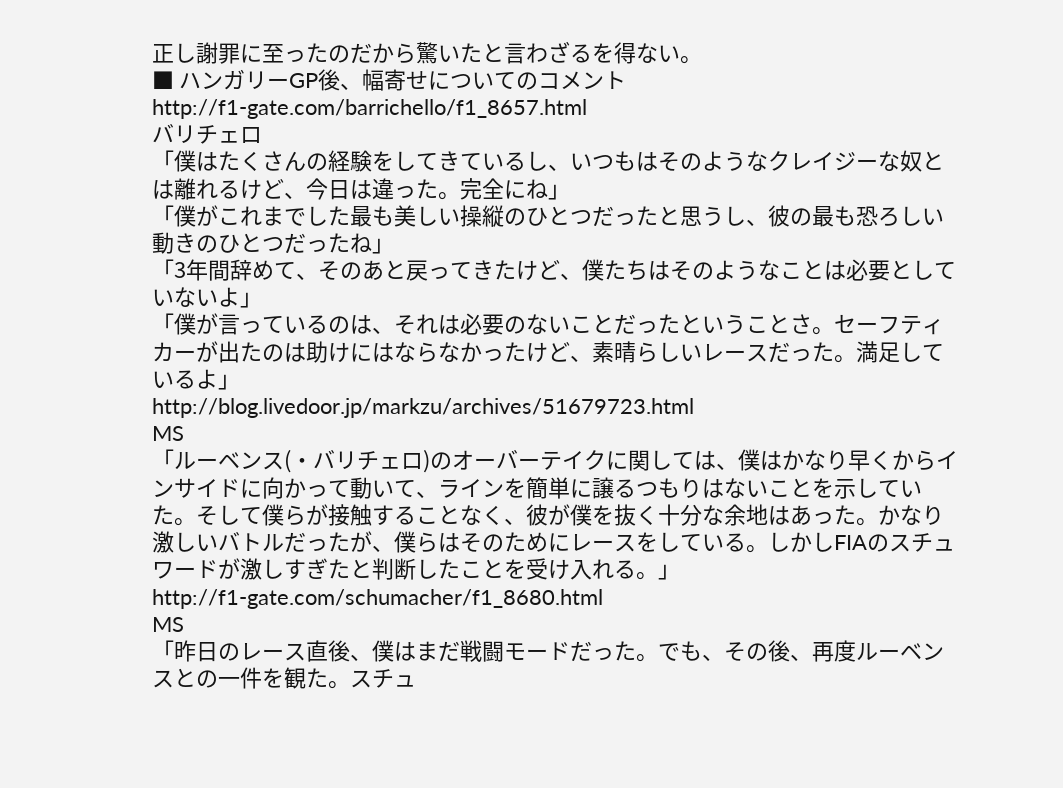正し謝罪に至ったのだから驚いたと言わざるを得ない。
■ ハンガリーGP後、幅寄せについてのコメント
http://f1-gate.com/barrichello/f1_8657.html
バリチェロ
「僕はたくさんの経験をしてきているし、いつもはそのようなクレイジーな奴とは離れるけど、今日は違った。完全にね」
「僕がこれまでした最も美しい操縦のひとつだったと思うし、彼の最も恐ろしい動きのひとつだったね」
「3年間辞めて、そのあと戻ってきたけど、僕たちはそのようなことは必要としていないよ」
「僕が言っているのは、それは必要のないことだったということさ。セーフティカーが出たのは助けにはならなかったけど、素晴らしいレースだった。満足しているよ」
http://blog.livedoor.jp/markzu/archives/51679723.html
MS
「ルーベンス(・バリチェロ)のオーバーテイクに関しては、僕はかなり早くからインサイドに向かって動いて、ラインを簡単に譲るつもりはないことを示していた。そして僕らが接触することなく、彼が僕を抜く十分な余地はあった。かなり激しいバトルだったが、僕らはそのためにレースをしている。しかしFIAのスチュワードが激しすぎたと判断したことを受け入れる。」
http://f1-gate.com/schumacher/f1_8680.html
MS
「昨日のレース直後、僕はまだ戦闘モードだった。でも、その後、再度ルーベンスとの一件を観た。スチュ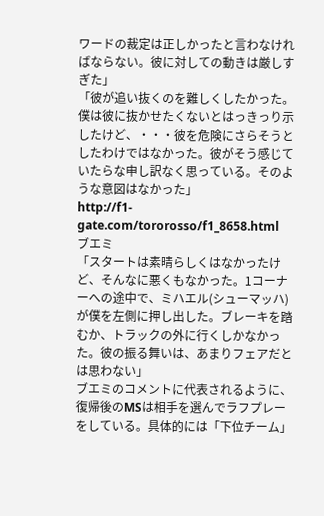ワードの裁定は正しかったと言わなければならない。彼に対しての動きは厳しすぎた」
「彼が追い抜くのを難しくしたかった。僕は彼に抜かせたくないとはっきっり示したけど、・・・彼を危険にさらそうとしたわけではなかった。彼がそう感じていたらな申し訳なく思っている。そのような意図はなかった」
http://f1-gate.com/tororosso/f1_8658.html
ブエミ
「スタートは素晴らしくはなかったけど、そんなに悪くもなかった。1コーナーへの途中で、ミハエル(シューマッハ)が僕を左側に押し出した。ブレーキを踏むか、トラックの外に行くしかなかった。彼の振る舞いは、あまりフェアだとは思わない」
ブエミのコメントに代表されるように、復帰後のMSは相手を選んでラフプレーをしている。具体的には「下位チーム」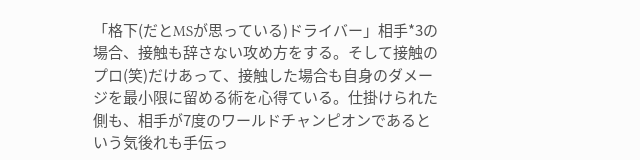「格下(だとMSが思っている)ドライバー」相手*3の場合、接触も辞さない攻め方をする。そして接触のプロ(笑)だけあって、接触した場合も自身のダメージを最小限に留める術を心得ている。仕掛けられた側も、相手が7度のワールドチャンピオンであるという気後れも手伝っ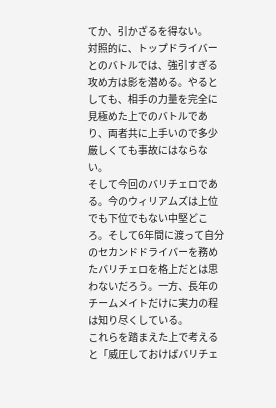てか、引かざるを得ない。
対照的に、トップドライバーとのバトルでは、強引すぎる攻め方は影を潜める。やるとしても、相手の力量を完全に見極めた上でのバトルであり、両者共に上手いので多少厳しくても事故にはならない。
そして今回のバリチェロである。今のウィリアムズは上位でも下位でもない中堅どころ。そして6年間に渡って自分のセカンドドライバーを務めたバリチェロを格上だとは思わないだろう。一方、長年のチームメイトだけに実力の程は知り尽くしている。
これらを踏まえた上で考えると「威圧しておけばバリチェ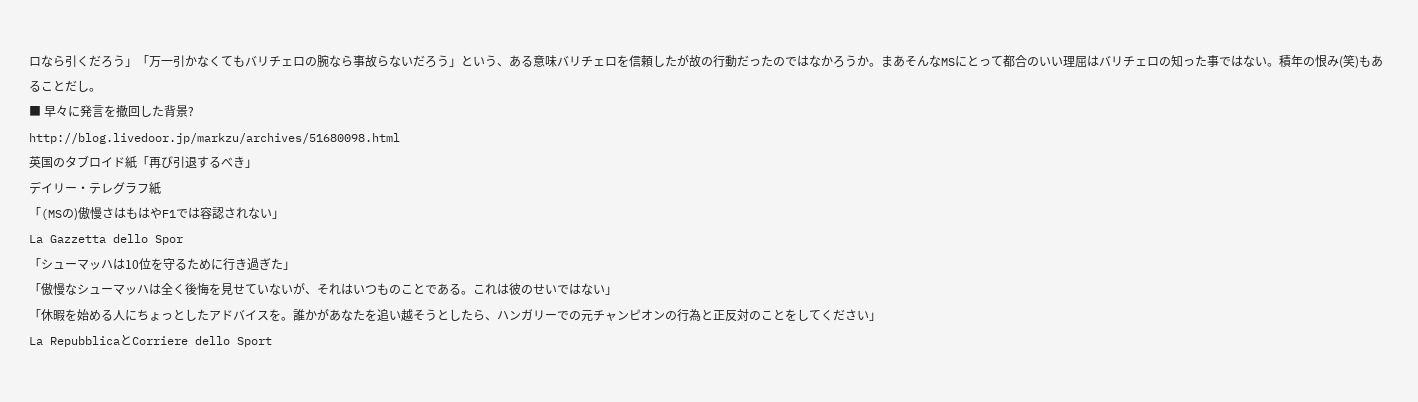ロなら引くだろう」「万一引かなくてもバリチェロの腕なら事故らないだろう」という、ある意味バリチェロを信頼したが故の行動だったのではなかろうか。まあそんなMSにとって都合のいい理屈はバリチェロの知った事ではない。積年の恨み(笑)もあることだし。
■ 早々に発言を撤回した背景?
http://blog.livedoor.jp/markzu/archives/51680098.html
英国のタブロイド紙「再び引退するべき」
デイリー・テレグラフ紙
「(MSの)傲慢さはもはやF1では容認されない」
La Gazzetta dello Spor
「シューマッハは10位を守るために行き過ぎた」
「傲慢なシューマッハは全く後悔を見せていないが、それはいつものことである。これは彼のせいではない」
「休暇を始める人にちょっとしたアドバイスを。誰かがあなたを追い越そうとしたら、ハンガリーでの元チャンピオンの行為と正反対のことをしてください」
La RepubblicaとCorriere dello Sport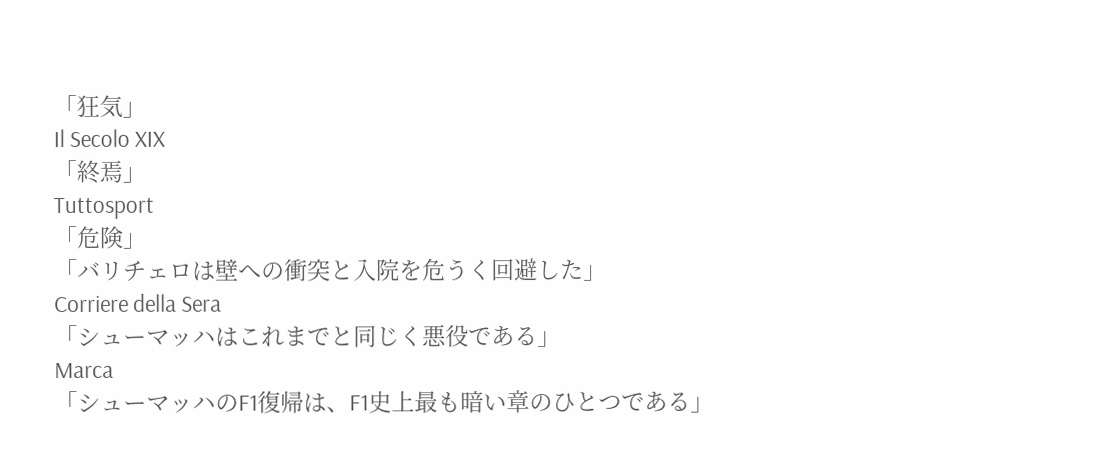「狂気」
Il Secolo XIX
「終焉」
Tuttosport
「危険」
「バリチェロは壁への衝突と入院を危うく回避した」
Corriere della Sera
「シューマッハはこれまでと同じく悪役である」
Marca
「シューマッハのF1復帰は、F1史上最も暗い章のひとつである」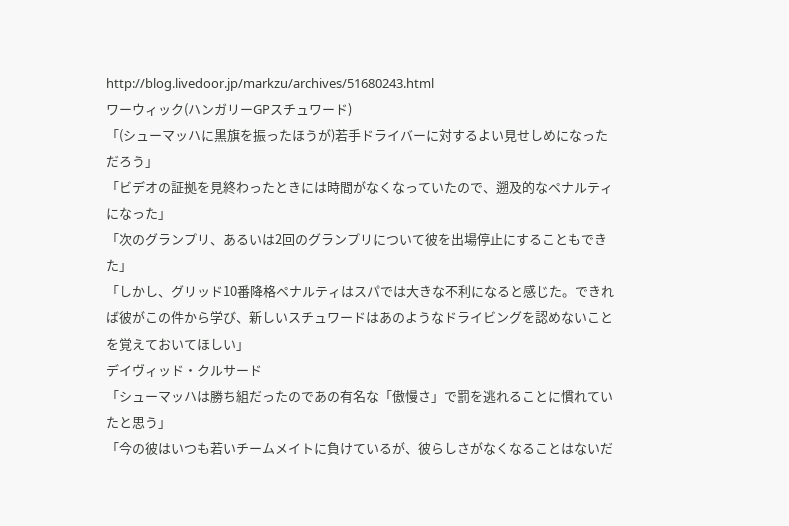http://blog.livedoor.jp/markzu/archives/51680243.html
ワーウィック(ハンガリーGPスチュワード)
「(シューマッハに黒旗を振ったほうが)若手ドライバーに対するよい見せしめになっただろう」
「ビデオの証拠を見終わったときには時間がなくなっていたので、遡及的なペナルティになった」
「次のグランプリ、あるいは2回のグランプリについて彼を出場停止にすることもできた」
「しかし、グリッド10番降格ペナルティはスパでは大きな不利になると感じた。できれば彼がこの件から学び、新しいスチュワードはあのようなドライビングを認めないことを覚えておいてほしい」
デイヴィッド・クルサード
「シューマッハは勝ち組だったのであの有名な「傲慢さ」で罰を逃れることに慣れていたと思う」
「今の彼はいつも若いチームメイトに負けているが、彼らしさがなくなることはないだ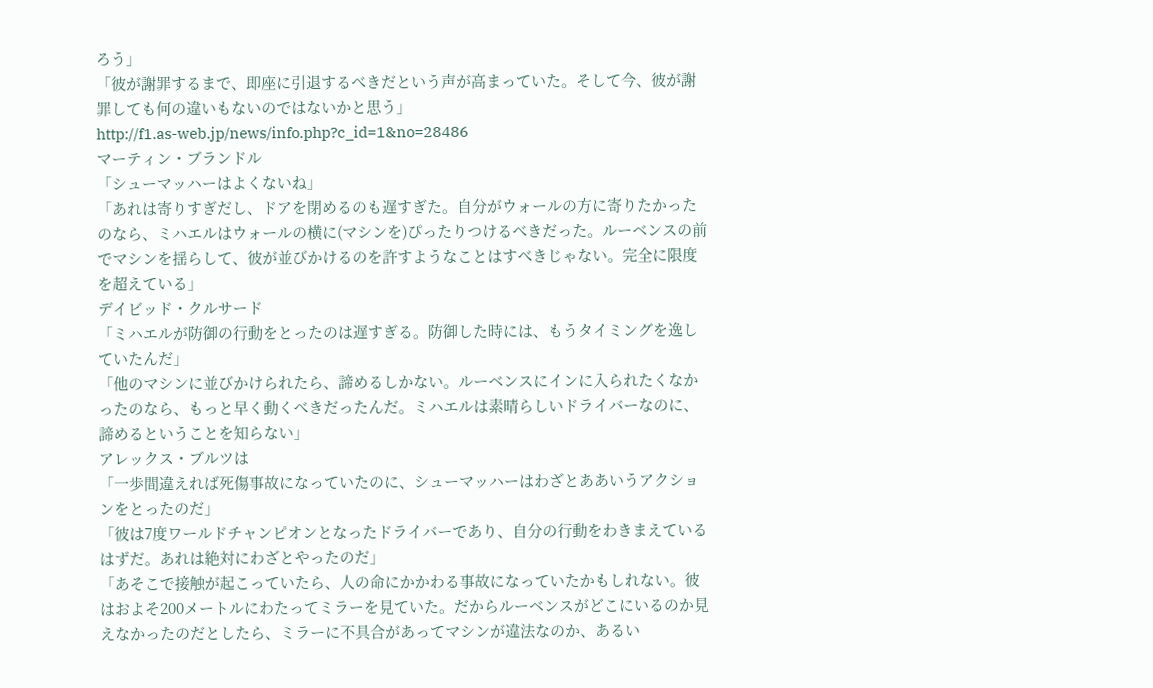ろう」
「彼が謝罪するまで、即座に引退するべきだという声が高まっていた。そして今、彼が謝罪しても何の違いもないのではないかと思う」
http://f1.as-web.jp/news/info.php?c_id=1&no=28486
マーティン・ブランドル
「シューマッハーはよくないね」
「あれは寄りすぎだし、ドアを閉めるのも遅すぎた。自分がウォールの方に寄りたかったのなら、ミハエルはウォールの横に(マシンを)ぴったりつけるべきだった。ルーベンスの前でマシンを揺らして、彼が並びかけるのを許すようなことはすべきじゃない。完全に限度を超えている」
デイビッド・クルサード
「ミハエルが防御の行動をとったのは遅すぎる。防御した時には、もうタイミングを逸していたんだ」
「他のマシンに並びかけられたら、諦めるしかない。ルーベンスにインに入られたくなかったのなら、もっと早く動くべきだったんだ。ミハエルは素晴らしいドライバーなのに、諦めるということを知らない」
アレックス・ブルツは
「一歩間違えれば死傷事故になっていたのに、シューマッハーはわざとああいうアクションをとったのだ」
「彼は7度ワールドチャンピオンとなったドライバーであり、自分の行動をわきまえているはずだ。あれは絶対にわざとやったのだ」
「あそこで接触が起こっていたら、人の命にかかわる事故になっていたかもしれない。彼はおよそ200メートルにわたってミラーを見ていた。だからルーベンスがどこにいるのか見えなかったのだとしたら、ミラーに不具合があってマシンが違法なのか、あるい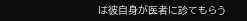は彼自身が医者に診てもらう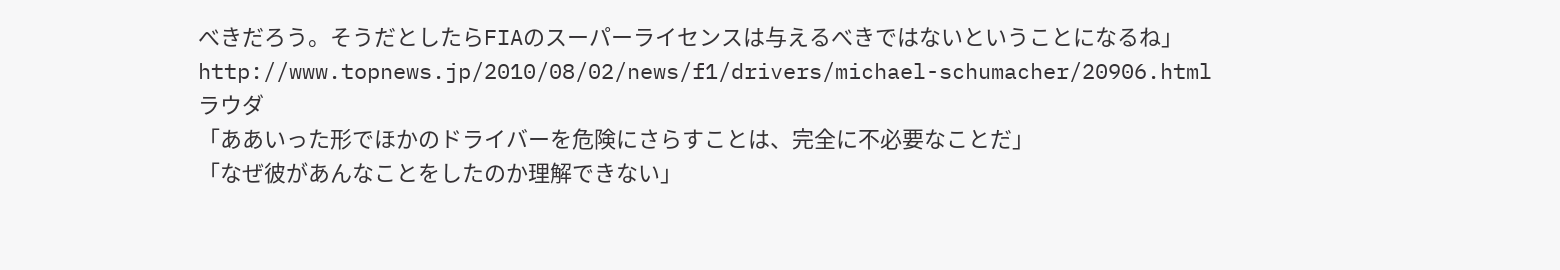べきだろう。そうだとしたらFIAのスーパーライセンスは与えるべきではないということになるね」
http://www.topnews.jp/2010/08/02/news/f1/drivers/michael-schumacher/20906.html
ラウダ
「ああいった形でほかのドライバーを危険にさらすことは、完全に不必要なことだ」
「なぜ彼があんなことをしたのか理解できない」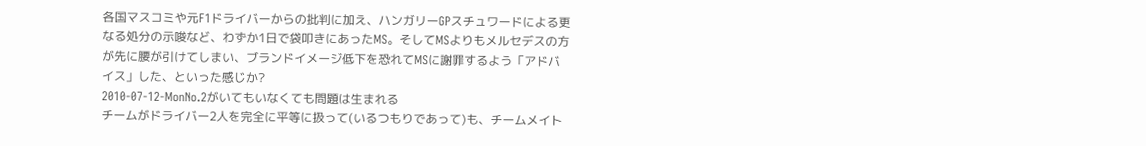各国マスコミや元F1ドライバーからの批判に加え、ハンガリーGPスチュワードによる更なる処分の示唆など、わずか1日で袋叩きにあったMS。そしてMSよりもメルセデスの方が先に腰が引けてしまい、ブランドイメージ低下を恐れてMSに謝罪するよう「アドバイス」した、といった感じか?
2010-07-12-MonNo.2がいてもいなくても問題は生まれる
チームがドライバー2人を完全に平等に扱って(いるつもりであって)も、チームメイト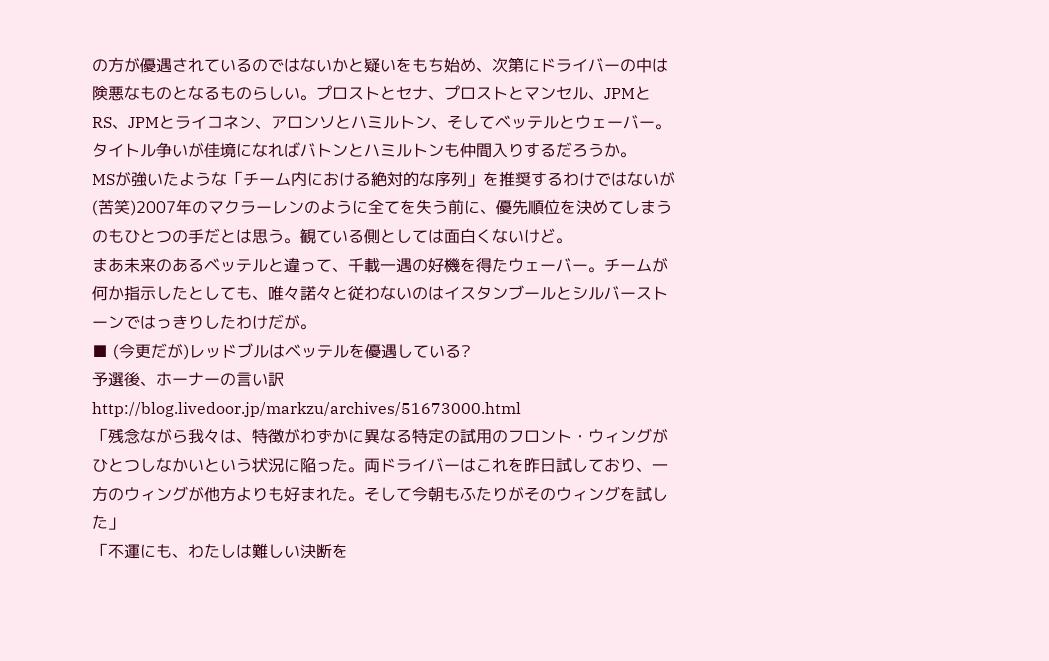の方が優遇されているのではないかと疑いをもち始め、次第にドライバーの中は険悪なものとなるものらしい。プロストとセナ、プロストとマンセル、JPMとRS、JPMとライコネン、アロンソとハミルトン、そしてベッテルとウェーバー。タイトル争いが佳境になればバトンとハミルトンも仲間入りするだろうか。
MSが強いたような「チーム内における絶対的な序列」を推奨するわけではないが(苦笑)2007年のマクラーレンのように全てを失う前に、優先順位を決めてしまうのもひとつの手だとは思う。観ている側としては面白くないけど。
まあ未来のあるベッテルと違って、千載一遇の好機を得たウェーバー。チームが何か指示したとしても、唯々諾々と従わないのはイスタンブールとシルバーストーンではっきりしたわけだが。
■ (今更だが)レッドブルはベッテルを優遇している?
予選後、ホーナーの言い訳
http://blog.livedoor.jp/markzu/archives/51673000.html
「残念ながら我々は、特徴がわずかに異なる特定の試用のフロント・ウィングがひとつしなかいという状況に陥った。両ドライバーはこれを昨日試しており、一方のウィングが他方よりも好まれた。そして今朝もふたりがそのウィングを試した」
「不運にも、わたしは難しい決断を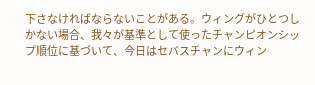下さなければならないことがある。ウィングがひとつしかない場合、我々が基準として使ったチャンピオンシップ順位に基づいて、今日はセバスチャンにウィン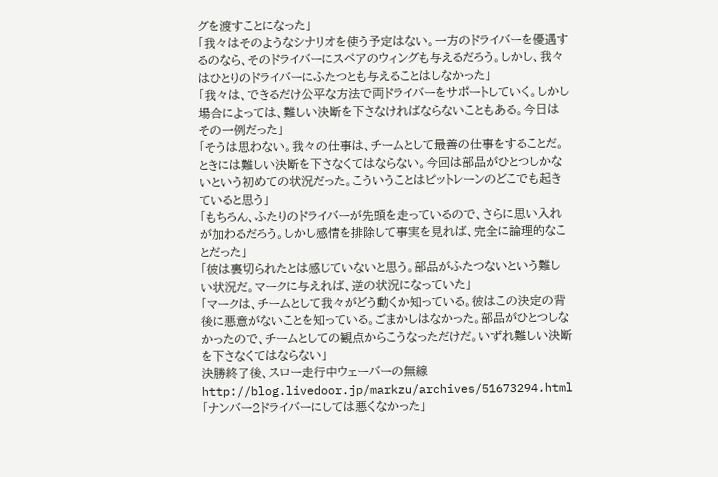グを渡すことになった」
「我々はそのようなシナリオを使う予定はない。一方のドライバーを優遇するのなら、そのドライバーにスペアのウィングも与えるだろう。しかし、我々はひとりのドライバーにふたつとも与えることはしなかった」
「我々は、できるだけ公平な方法で両ドライバーをサポートしていく。しかし場合によっては、難しい決断を下さなければならないこともある。今日はその一例だった」
「そうは思わない。我々の仕事は、チームとして最善の仕事をすることだ。ときには難しい決断を下さなくてはならない。今回は部品がひとつしかないという初めての状況だった。こういうことはピットレーンのどこでも起きていると思う」
「もちろん、ふたりのドライバーが先頭を走っているので、さらに思い入れが加わるだろう。しかし感情を排除して事実を見れば、完全に論理的なことだった」
「彼は裏切られたとは感じていないと思う。部品がふたつないという難しい状況だ。マークに与えれば、逆の状況になっていた」
「マークは、チームとして我々がどう動くか知っている。彼はこの決定の背後に悪意がないことを知っている。ごまかしはなかった。部品がひとつしなかったので、チームとしての観点からこうなっただけだ。いずれ難しい決断を下さなくてはならない」
決勝終了後、スロー走行中ウェーバーの無線
http://blog.livedoor.jp/markzu/archives/51673294.html
「ナンバー2ドライバーにしては悪くなかった」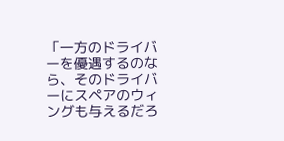「一方のドライバーを優遇するのなら、そのドライバーにスペアのウィングも与えるだろ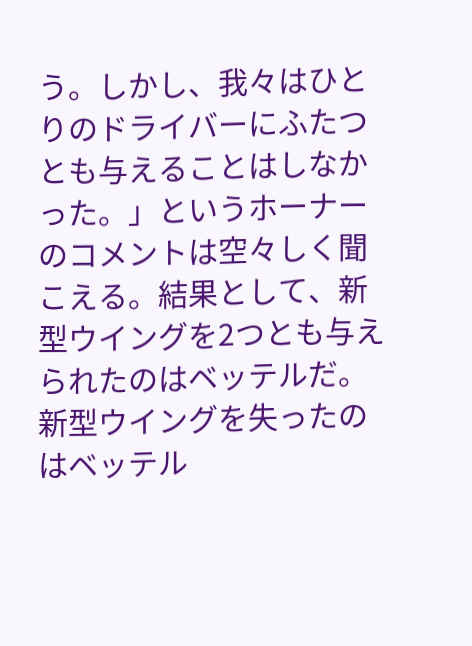う。しかし、我々はひとりのドライバーにふたつとも与えることはしなかった。」というホーナーのコメントは空々しく聞こえる。結果として、新型ウイングを2つとも与えられたのはベッテルだ。新型ウイングを失ったのはベッテル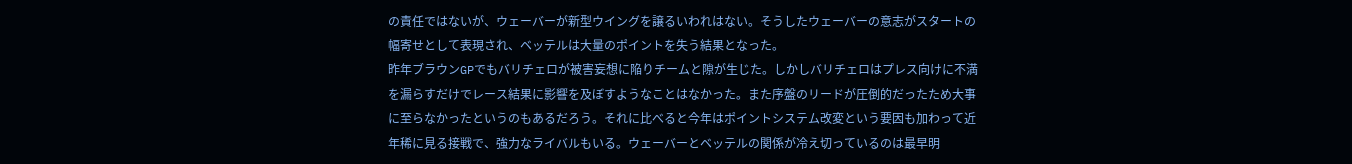の責任ではないが、ウェーバーが新型ウイングを譲るいわれはない。そうしたウェーバーの意志がスタートの幅寄せとして表現され、ベッテルは大量のポイントを失う結果となった。
昨年ブラウンGPでもバリチェロが被害妄想に陥りチームと隙が生じた。しかしバリチェロはプレス向けに不満を漏らすだけでレース結果に影響を及ぼすようなことはなかった。また序盤のリードが圧倒的だったため大事に至らなかったというのもあるだろう。それに比べると今年はポイントシステム改変という要因も加わって近年稀に見る接戦で、強力なライバルもいる。ウェーバーとベッテルの関係が冷え切っているのは最早明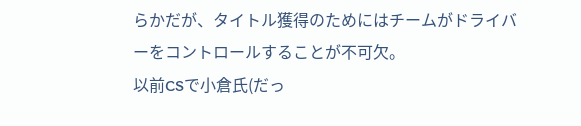らかだが、タイトル獲得のためにはチームがドライバーをコントロールすることが不可欠。
以前CSで小倉氏(だっ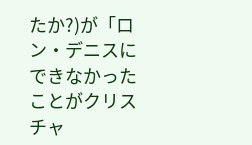たか?)が「ロン・デニスにできなかったことがクリスチャ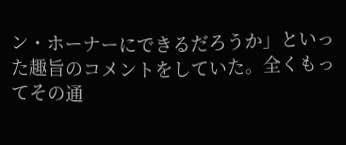ン・ホーナーにできるだろうか」といった趣旨のコメントをしていた。全くもってその通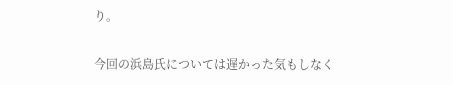り。

今回の浜島氏については遅かった気もしなく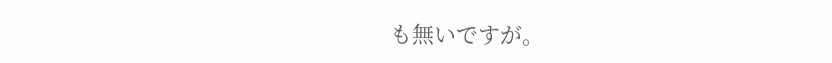も無いですが。